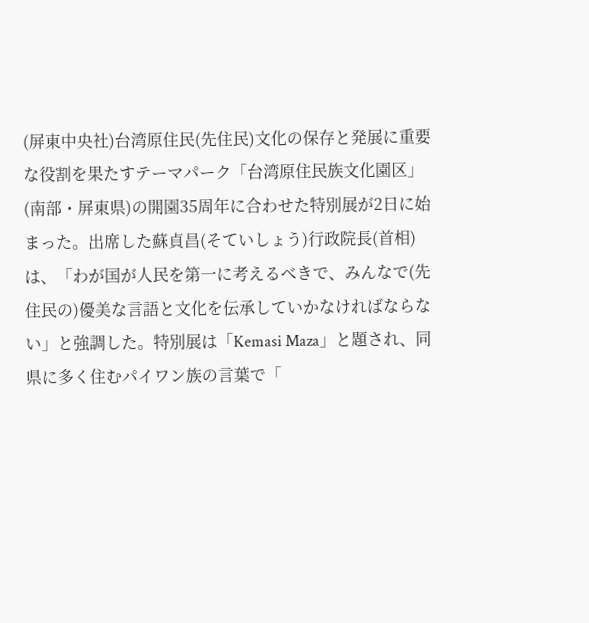(屏東中央社)台湾原住民(先住民)文化の保存と発展に重要な役割を果たすテーマパーク「台湾原住民族文化園区」(南部・屏東県)の開園35周年に合わせた特別展が2日に始まった。出席した蘇貞昌(そていしょう)行政院長(首相)は、「わが国が人民を第一に考えるべきで、みんなで(先住民の)優美な言語と文化を伝承していかなければならない」と強調した。特別展は「Kemasi Maza」と題され、同県に多く住むパイワン族の言葉で「